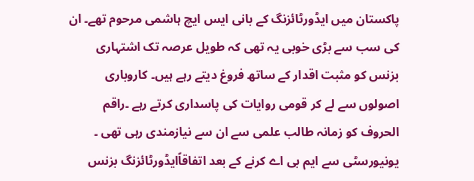پاکستان میں ایڈورٹائزنگ کے بانی ایس ایچ ہاشمی مرحوم تھے۔ ان کی سب سے بڑی خوبی یہ تھی کہ طویل عرصہ تک اشتہاری بزنس کو مثبت اقدار کے ساتھ فروغ دیتے رہے ہیں۔ کاروباری اصولوں سے لے کر قومی روایات کی پاسداری کرتے رہے ۔راقم الحروف کو زمانہ طالب علمی سے ان سے نیازمندی رہی تھی ۔ یونیورسٹی سے ایم بی اے کرنے کے بعد اتفاقاًایڈورٹائزنگ بزنس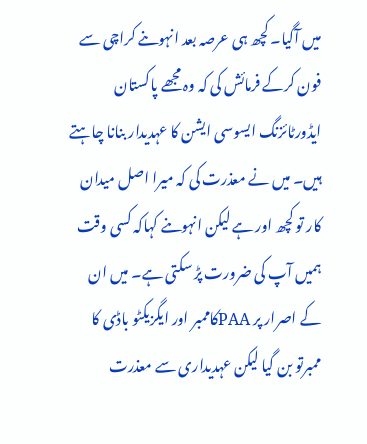میں آگیا۔ کچھ ہی عرصہ بعد انہوںنے کراچی سے فون کرکے فرمائش کی کہ وہ مجھے پاکستان ایڈورٹائزنگ ایسوسی ایشن کا عہدیدار بنانا چاہتے ہیں۔ میں نے معذرت کی کہ میرا اصل میدان کار تو کچھ اور ہے لیکن انہوںنے کہاکہ کسی وقت ہمیں آپ کی ضرورت پڑ سکتی ہے۔ میں ان کے اصرار پر PAAکاممبر اور ایگزیکٹو باڈی کا ممبرتو بن گیا لیکن عہدیداری سے معذرت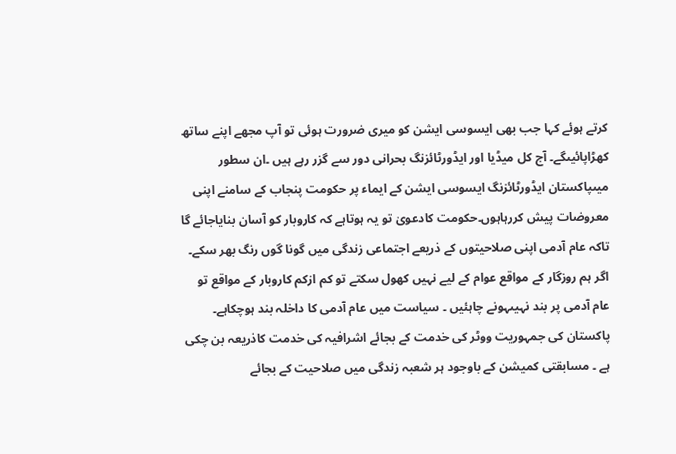کرتے ہوئے کہا جب بھی ایسوسی ایشن کو میری ضرورت ہوئی تو آپ مجھے اپنے ساتھ کھڑاپائیںگے۔ آج کل میڈیا اور ایڈورٹائزنگ بحرانی دور سے گزر رہے ہیں ۔ان سطور میںپاکستان ایڈورٹائزنگ ایسوسی ایشن کے ایماء پر حکومت پنجاب کے سامنے اپنی معروضات پیش کررہاہوں۔حکومت کادعویٰ تو یہ ہوتاہے کہ کاروبار کو آسان بنایاجائے گا تاکہ عام آدمی اپنی صلاحیتوں کے ذریعے اجتماعی زندگی میں گونا گوں رنگ بھر سکے۔ اگر ہم روزگار کے مواقع عوام کے لیے نہیں کھول سکتے تو کم ازکم کاروبار کے مواقع تو عام آدمی پر بند نہیںہونے چاہئیں ۔ سیاست میں عام آدمی کا داخلہ بند ہوچکاہے۔ پاکستان کی جمہوریت ووٹر کی خدمت کے بجائے اشرافیہ کی خدمت کاذریعہ بن چکی ہے ۔ مسابقتی کمیشن کے باوجود ہر شعبہ زندگی میں صلاحیت کے بجائے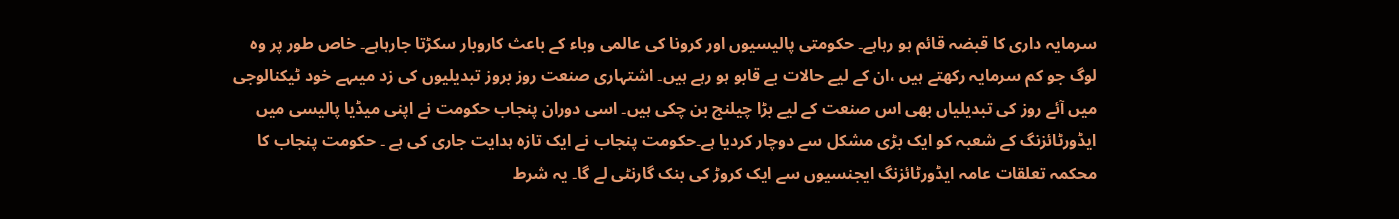سرمایہ داری کا قبضہ قائم ہو رہاہے۔ حکومتی پالیسیوں اور کرونا کی عالمی وباء کے باعث کاروبار سکڑتا جارہاہے۔ خاص طور پر وہ لوگ جو کم سرمایہ رکھتے ہیں ،ان کے لیے حالات بے قابو ہو رہے ہیں۔ اشتہاری صنعت روز بروز تبدیلیوں کی زد میںہے خود ٹیکنالوجی میں آئے روز کی تبدیلیاں بھی اس صنعت کے لیے بڑا چیلنج بن چکی ہیں۔ اسی دوران پنجاب حکومت نے اپنی میڈیا پالیسی میں ایڈورٹائزنگ کے شعبہ کو ایک بڑی مشکل سے دوچار کردیا ہے۔حکومت پنجاب نے ایک تازہ ہدایت جاری کی ہے ۔ حکومت پنجاب کا محکمہ تعلقات عامہ ایڈورٹائزنگ ایجنسیوں سے ایک کروڑ کی بنک گارنٹی لے گا۔ یہ شرط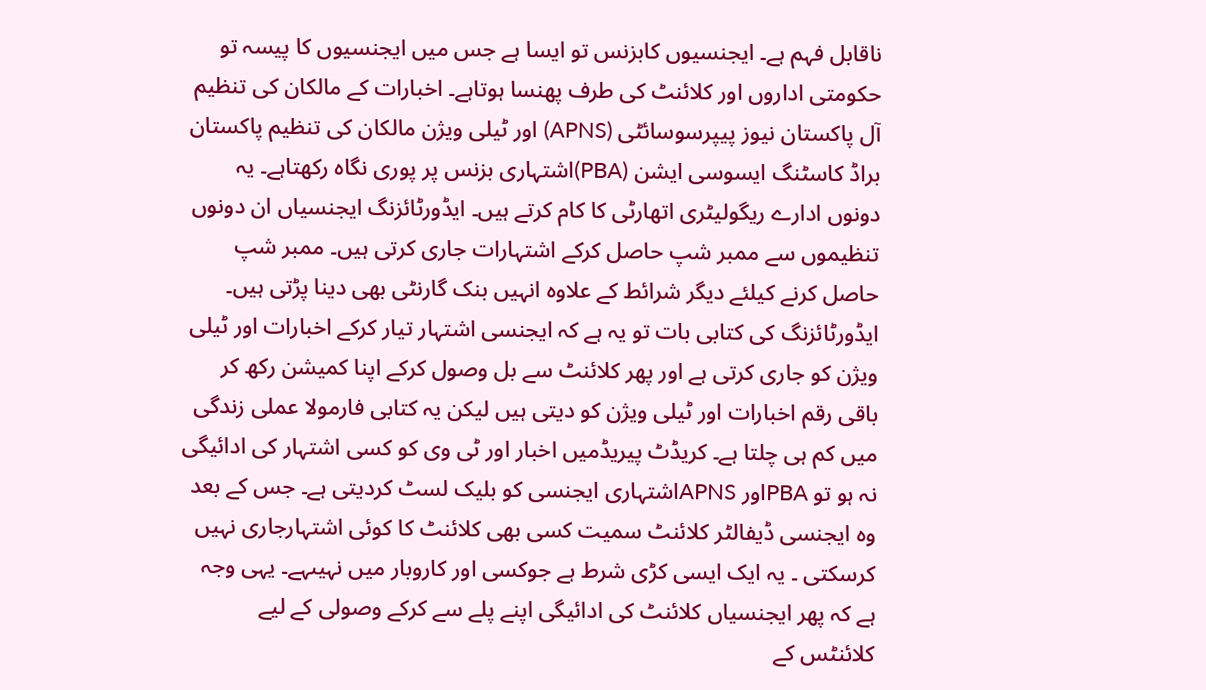ناقابل فہم ہے۔ ایجنسیوں کابزنس تو ایسا ہے جس میں ایجنسیوں کا پیسہ تو حکومتی اداروں اور کلائنٹ کی طرف پھنسا ہوتاہے۔ اخبارات کے مالکان کی تنظیم آل پاکستان نیوز پیپرسوسائٹی (APNS) اور ٹیلی ویژن مالکان کی تنظیم پاکستان براڈ کاسٹنگ ایسوسی ایشن (PBA)اشتہاری بزنس پر پوری نگاہ رکھتاہے۔ یہ دونوں ادارے ریگولیٹری اتھارٹی کا کام کرتے ہیں۔ ایڈورٹائزنگ ایجنسیاں ان دونوں تنظیموں سے ممبر شپ حاصل کرکے اشتہارات جاری کرتی ہیں۔ ممبر شپ حاصل کرنے کیلئے دیگر شرائط کے علاوہ انہیں بنک گارنٹی بھی دینا پڑتی ہیں۔ ایڈورٹائزنگ کی کتابی بات تو یہ ہے کہ ایجنسی اشتہار تیار کرکے اخبارات اور ٹیلی ویژن کو جاری کرتی ہے اور پھر کلائنٹ سے بل وصول کرکے اپنا کمیشن رکھ کر باقی رقم اخبارات اور ٹیلی ویژن کو دیتی ہیں لیکن یہ کتابی فارمولا عملی زندگی میں کم ہی چلتا ہے۔ کریڈٹ پیریڈمیں اخبار اور ٹی وی کو کسی اشتہار کی ادائیگی نہ ہو تو PBAاور APNSاشتہاری ایجنسی کو بلیک لسٹ کردیتی ہے۔ جس کے بعد وہ ایجنسی ڈیفالٹر کلائنٹ سمیت کسی بھی کلائنٹ کا کوئی اشتہارجاری نہیں کرسکتی ۔ یہ ایک ایسی کڑی شرط ہے جوکسی اور کاروبار میں نہیںہے۔ یہی وجہ ہے کہ پھر ایجنسیاں کلائنٹ کی ادائیگی اپنے پلے سے کرکے وصولی کے لیے کلائنٹس کے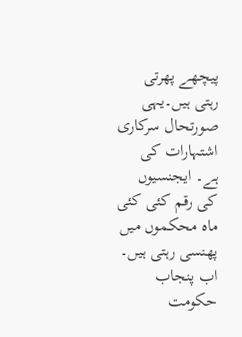پیچھے پھرتی رہتی ہیں۔یہی صورتحال سرکاری اشتہارات کی ہے۔ ایجنسیوں کی رقم کئی کئی ماہ محکموں میں پھنسی رہتی ہیں۔ اب پنجاب حکومت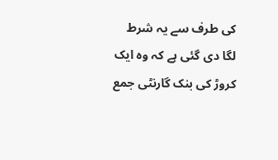کی طرف سے یہ شرط لگا دی گئی ہے کہ وہ ایک کروڑ کی بنک گارنٹی جمع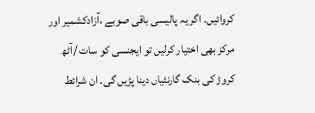کروائیں۔ اگر یہ پالیسی باقی صوبے ،آزادکشمیر اور مرکز بھی اختیار کرلیں تو ایجنسی کو سات /آٹھ کروڑ کی بنک گارنٹیاں دینا پڑیں گی۔ ان شرائط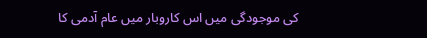کی موجودگی میں اس کاروبار میں عام آدمی کا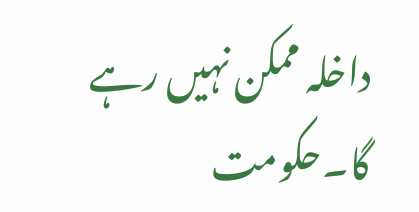داخلہ ممکن نہیں رہے گا۔حکومت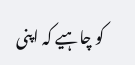کو چاہیے کہ اپنی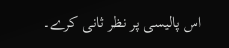اس پالیسی پر نظر ثانی کرے۔